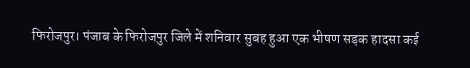फिरोजपुर। पंजाब के फिरोजपुर जिले में शनिवार सुबह हुआ एक भीषण सड़क हादसा कई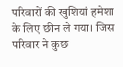परिवारों की खुशियां हमेशा के लिए छीन ले गया। जिस परिवार ने कुछ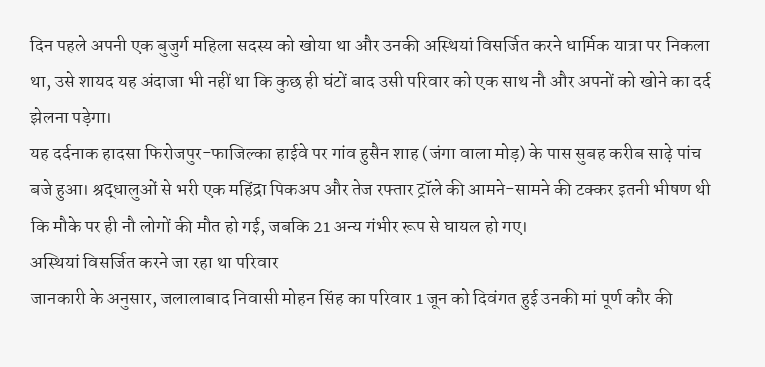दिन पहले अपनी एक बुजुर्ग महिला सदस्य को खोया था और उनकी अस्थियां विसर्जित करने धार्मिक यात्रा पर निकला था, उसे शायद यह अंदाजा भी नहीं था कि कुछ ही घंटों बाद उसी परिवार को एक साथ नौ और अपनों को खोने का दर्द झेलना पड़ेगा।
यह दर्दनाक हादसा फिरोजपुर-फाजिल्का हाईवे पर गांव हुसैन शाह (जंगा वाला मोड़) के पास सुबह करीब साढ़े पांच बजे हुआ। श्रद्धालुओं से भरी एक महिंद्रा पिकअप और तेज रफ्तार ट्रॉले की आमने-सामने की टक्कर इतनी भीषण थी कि मौके पर ही नौ लोगों की मौत हो गई, जबकि 21 अन्य गंभीर रूप से घायल हो गए।
अस्थियां विसर्जित करने जा रहा था परिवार
जानकारी के अनुसार, जलालाबाद निवासी मोहन सिंह का परिवार 1 जून को दिवंगत हुई उनकी मां पूर्ण कौर की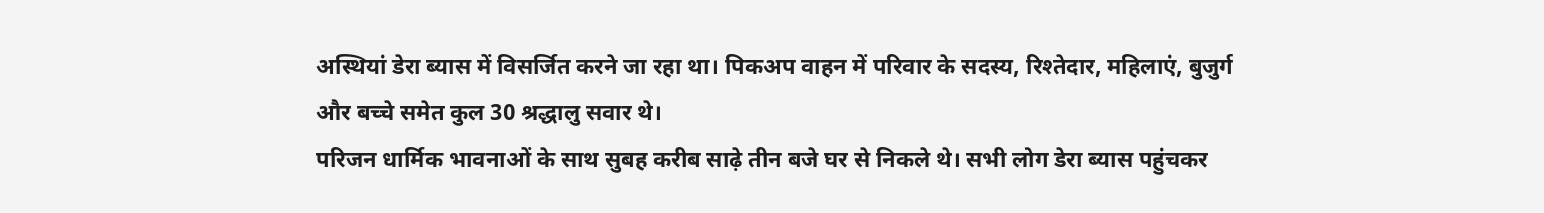अस्थियां डेरा ब्यास में विसर्जित करने जा रहा था। पिकअप वाहन में परिवार के सदस्य, रिश्तेदार, महिलाएं, बुजुर्ग और बच्चे समेत कुल 30 श्रद्धालु सवार थे।
परिजन धार्मिक भावनाओं के साथ सुबह करीब साढ़े तीन बजे घर से निकले थे। सभी लोग डेरा ब्यास पहुंचकर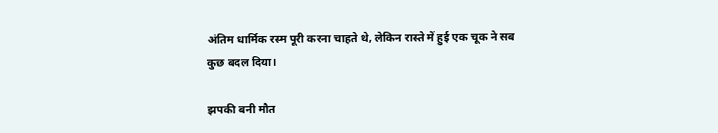अंतिम धार्मिक रस्म पूरी करना चाहते थे, लेकिन रास्ते में हुई एक चूक ने सब कुछ बदल दिया।

झपकी बनी मौत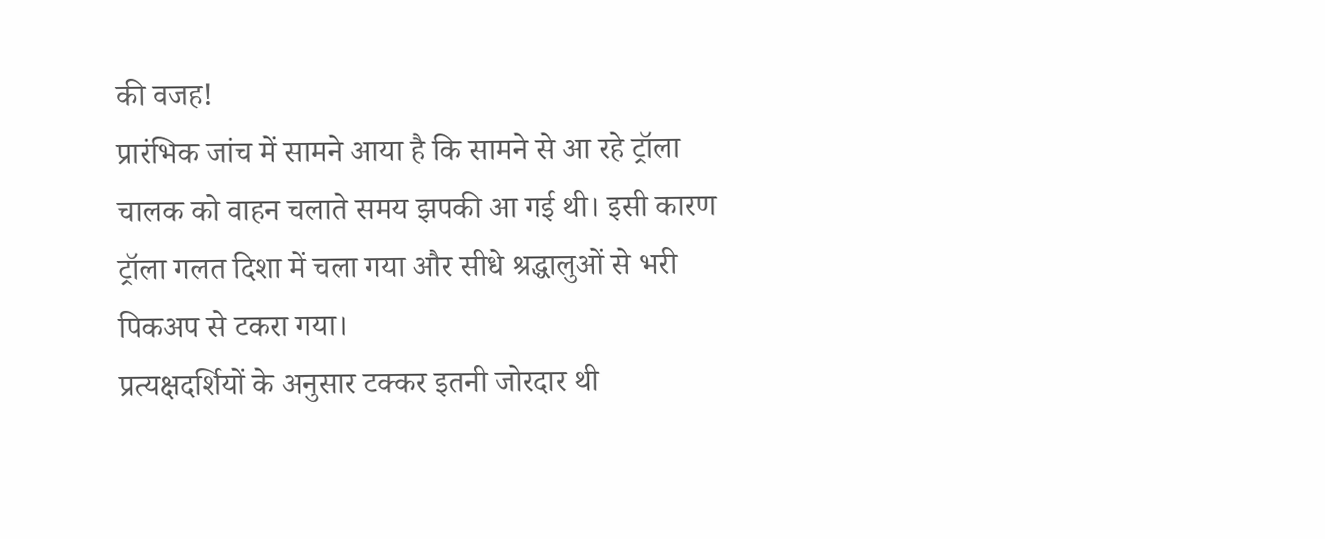की वजह!
प्रारंभिक जांच में सामने आया है कि सामने से आ रहे ट्रॉला चालक को वाहन चलाते समय झपकी आ गई थी। इसी कारण ट्रॉला गलत दिशा में चला गया और सीधे श्रद्धालुओं से भरी पिकअप से टकरा गया।
प्रत्यक्षदर्शियों के अनुसार टक्कर इतनी जोरदार थी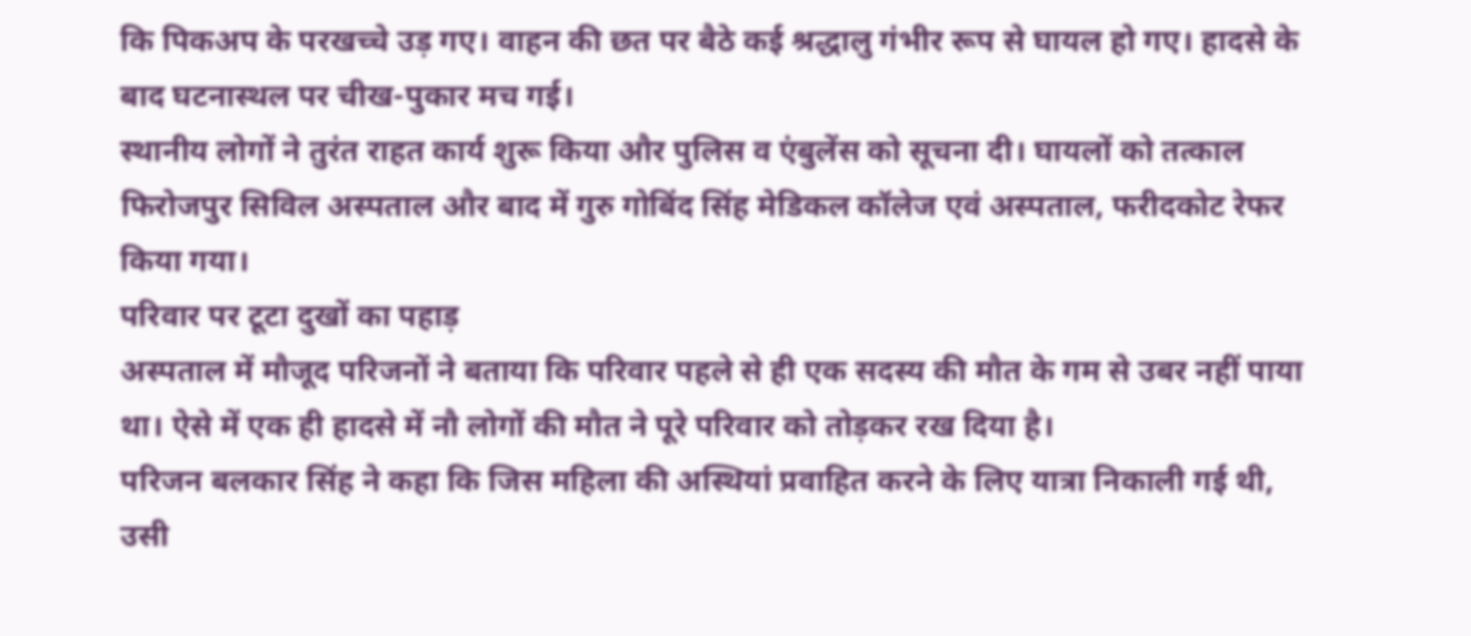कि पिकअप के परखच्चे उड़ गए। वाहन की छत पर बैठे कई श्रद्धालु गंभीर रूप से घायल हो गए। हादसे के बाद घटनास्थल पर चीख-पुकार मच गई।
स्थानीय लोगों ने तुरंत राहत कार्य शुरू किया और पुलिस व एंबुलेंस को सूचना दी। घायलों को तत्काल फिरोजपुर सिविल अस्पताल और बाद में गुरु गोबिंद सिंह मेडिकल कॉलेज एवं अस्पताल, फरीदकोट रेफर किया गया।
परिवार पर टूटा दुखों का पहाड़
अस्पताल में मौजूद परिजनों ने बताया कि परिवार पहले से ही एक सदस्य की मौत के गम से उबर नहीं पाया था। ऐसे में एक ही हादसे में नौ लोगों की मौत ने पूरे परिवार को तोड़कर रख दिया है।
परिजन बलकार सिंह ने कहा कि जिस महिला की अस्थियां प्रवाहित करने के लिए यात्रा निकाली गई थी, उसी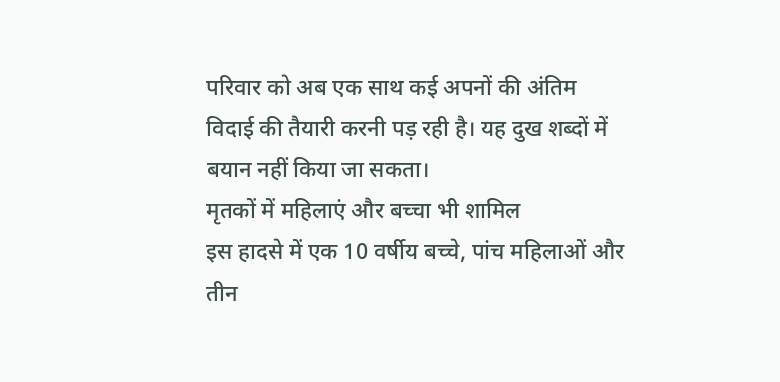परिवार को अब एक साथ कई अपनों की अंतिम विदाई की तैयारी करनी पड़ रही है। यह दुख शब्दों में बयान नहीं किया जा सकता।
मृतकों में महिलाएं और बच्चा भी शामिल
इस हादसे में एक 10 वर्षीय बच्चे, पांच महिलाओं और तीन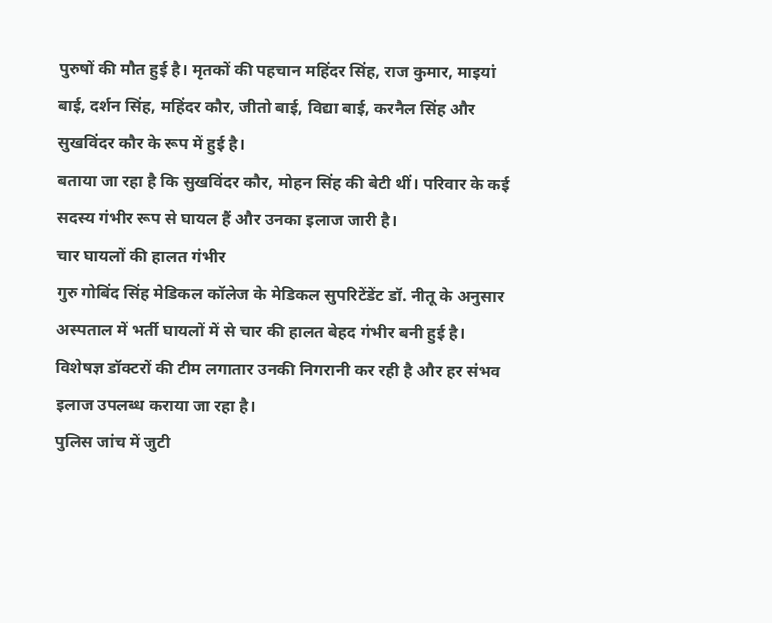पुरुषों की मौत हुई है। मृतकों की पहचान महिंदर सिंह, राज कुमार, माइयां बाई, दर्शन सिंह, महिंदर कौर, जीतो बाई, विद्या बाई, करनैल सिंह और सुखविंदर कौर के रूप में हुई है।
बताया जा रहा है कि सुखविंदर कौर, मोहन सिंह की बेटी थीं। परिवार के कई सदस्य गंभीर रूप से घायल हैं और उनका इलाज जारी है।
चार घायलों की हालत गंभीर
गुरु गोबिंद सिंह मेडिकल कॉलेज के मेडिकल सुपरिटेंडेंट डॉ. नीतू के अनुसार अस्पताल में भर्ती घायलों में से चार की हालत बेहद गंभीर बनी हुई है। विशेषज्ञ डॉक्टरों की टीम लगातार उनकी निगरानी कर रही है और हर संभव इलाज उपलब्ध कराया जा रहा है।
पुलिस जांच में जुटी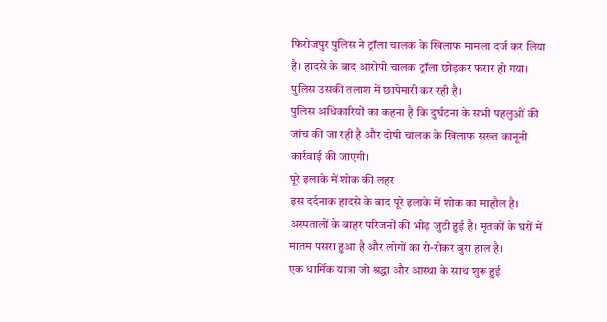फिरोजपुर पुलिस ने ट्रॉला चालक के खिलाफ मामला दर्ज कर लिया है। हादसे के बाद आरोपी चालक ट्रॉला छोड़कर फरार हो गया। पुलिस उसकी तलाश में छापेमारी कर रही है।
पुलिस अधिकारियों का कहना है कि दुर्घटना के सभी पहलुओं की जांच की जा रही है और दोषी चालक के खिलाफ सख्त कानूनी कार्रवाई की जाएगी।
पूरे इलाके में शोक की लहर
इस दर्दनाक हादसे के बाद पूरे इलाके में शोक का माहौल है। अस्पतालों के बाहर परिजनों की भीड़ जुटी हुई है। मृतकों के घरों में मातम पसरा हुआ है और लोगों का रो-रोकर बुरा हाल है।
एक धार्मिक यात्रा जो श्रद्धा और आस्था के साथ शुरू हुई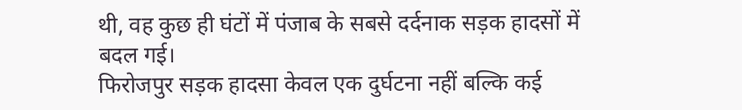थी, वह कुछ ही घंटों में पंजाब के सबसे दर्दनाक सड़क हादसों में बदल गई।
फिरोजपुर सड़क हादसा केवल एक दुर्घटना नहीं बल्कि कई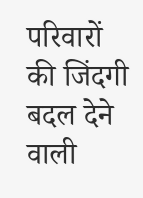परिवारों की जिंदगी बदल देने वाली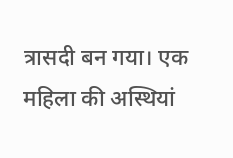त्रासदी बन गया। एक महिला की अस्थियां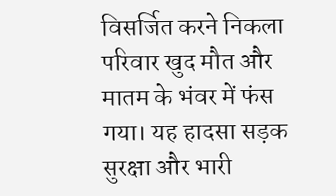विसर्जित करने निकला परिवार खुद मौत और मातम के भंवर में फंस गया। यह हादसा सड़क सुरक्षा और भारी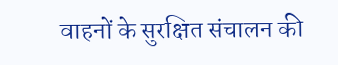वाहनों के सुरक्षित संचालन की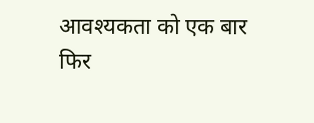आवश्यकता को एक बार फिर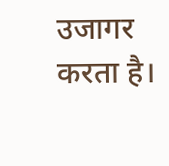उजागर करता है।